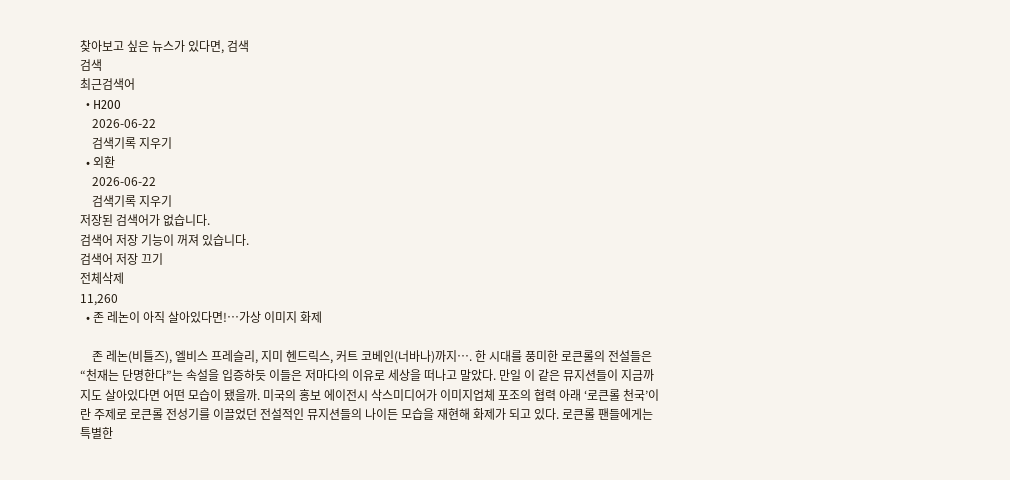찾아보고 싶은 뉴스가 있다면, 검색
검색
최근검색어
  • H200
    2026-06-22
    검색기록 지우기
  • 외환
    2026-06-22
    검색기록 지우기
저장된 검색어가 없습니다.
검색어 저장 기능이 꺼져 있습니다.
검색어 저장 끄기
전체삭제
11,260
  • 존 레논이 아직 살아있다면!…가상 이미지 화제

    존 레논(비틀즈), 엘비스 프레슬리, 지미 헨드릭스, 커트 코베인(너바나)까지…. 한 시대를 풍미한 로큰롤의 전설들은 “천재는 단명한다”는 속설을 입증하듯 이들은 저마다의 이유로 세상을 떠나고 말았다. 만일 이 같은 뮤지션들이 지금까지도 살아있다면 어떤 모습이 됐을까. 미국의 홍보 에이전시 삭스미디어가 이미지업체 포조의 협력 아래 ‘로큰롤 천국’이란 주제로 로큰롤 전성기를 이끌었던 전설적인 뮤지션들의 나이든 모습을 재현해 화제가 되고 있다. 로큰롤 팬들에게는 특별한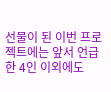선물이 된 이번 프로젝트에는 앞서 언급한 4인 이외에도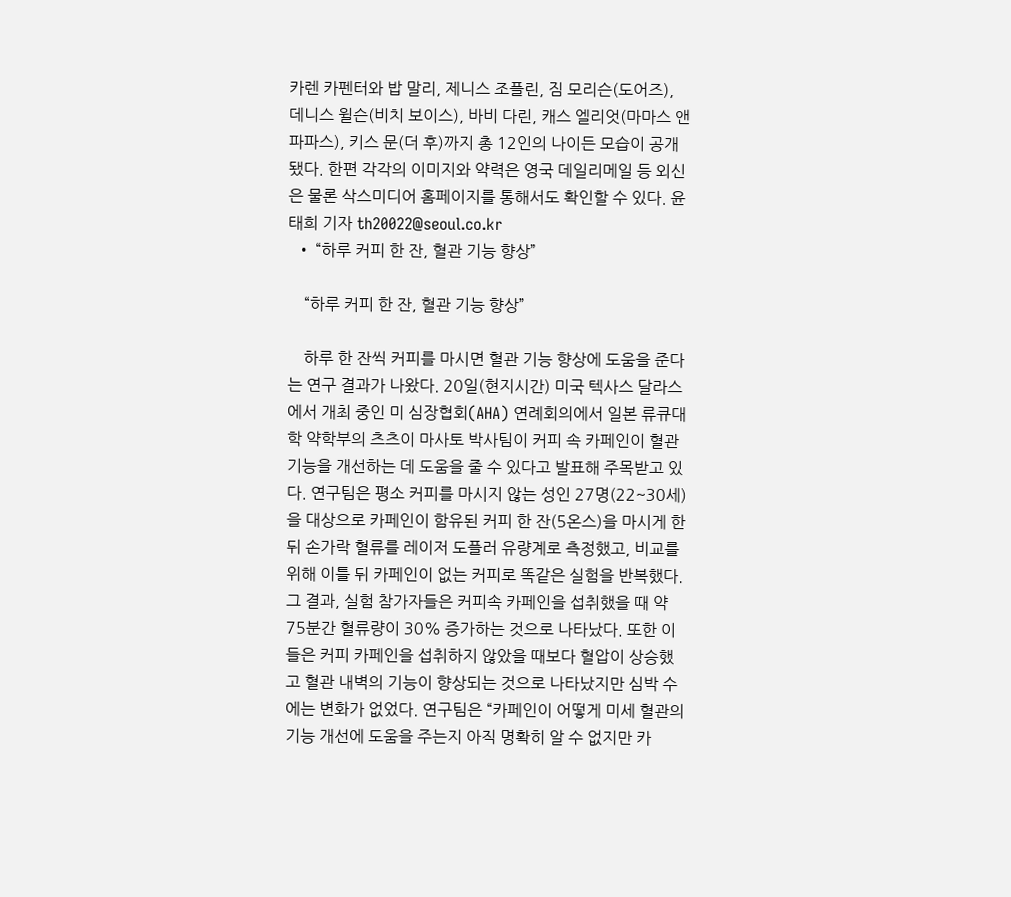카렌 카펜터와 밥 말리, 제니스 조플린, 짐 모리슨(도어즈), 데니스 윌슨(비치 보이스), 바비 다린, 캐스 엘리엇(마마스 앤 파파스), 키스 문(더 후)까지 총 12인의 나이든 모습이 공개됐다. 한편 각각의 이미지와 약력은 영국 데일리메일 등 외신은 물론 삭스미디어 홈페이지를 통해서도 확인할 수 있다. 윤태희 기자 th20022@seoul.co.kr
  • “하루 커피 한 잔, 혈관 기능 향상”

    “하루 커피 한 잔, 혈관 기능 향상”

    하루 한 잔씩 커피를 마시면 혈관 기능 향상에 도움을 준다는 연구 결과가 나왔다. 20일(현지시간) 미국 텍사스 달라스에서 개최 중인 미 심장협회(AHA) 연례회의에서 일본 류큐대학 약학부의 츠츠이 마사토 박사팀이 커피 속 카페인이 혈관 기능을 개선하는 데 도움을 줄 수 있다고 발표해 주목받고 있다. 연구팀은 평소 커피를 마시지 않는 성인 27명(22~30세)을 대상으로 카페인이 함유된 커피 한 잔(5온스)을 마시게 한 뒤 손가락 혈류를 레이저 도플러 유량계로 측정했고, 비교를 위해 이틀 뒤 카페인이 없는 커피로 똑같은 실험을 반복했다. 그 결과, 실험 참가자들은 커피속 카페인을 섭취했을 때 약 75분간 혈류량이 30% 증가하는 것으로 나타났다. 또한 이들은 커피 카페인을 섭취하지 않았을 때보다 혈압이 상승했고 혈관 내벽의 기능이 향상되는 것으로 나타났지만 심박 수에는 변화가 없었다. 연구팀은 “카페인이 어떻게 미세 혈관의 기능 개선에 도움을 주는지 아직 명확히 알 수 없지만 카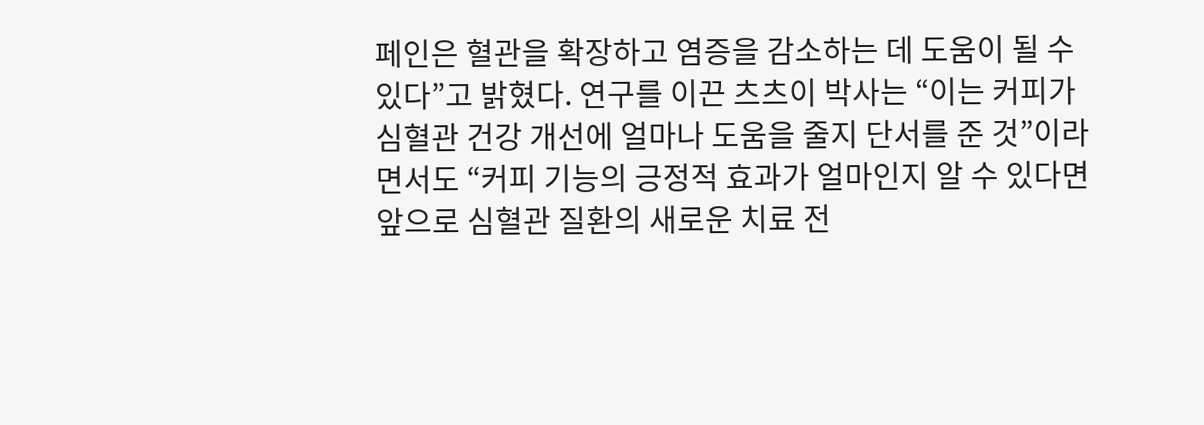페인은 혈관을 확장하고 염증을 감소하는 데 도움이 될 수 있다”고 밝혔다. 연구를 이끈 츠츠이 박사는 “이는 커피가 심혈관 건강 개선에 얼마나 도움을 줄지 단서를 준 것”이라면서도 “커피 기능의 긍정적 효과가 얼마인지 알 수 있다면 앞으로 심혈관 질환의 새로운 치료 전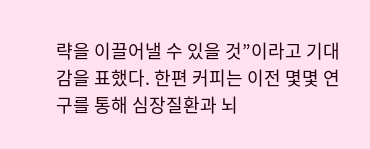략을 이끌어낼 수 있을 것”이라고 기대감을 표했다. 한편 커피는 이전 몇몇 연구를 통해 심장질환과 뇌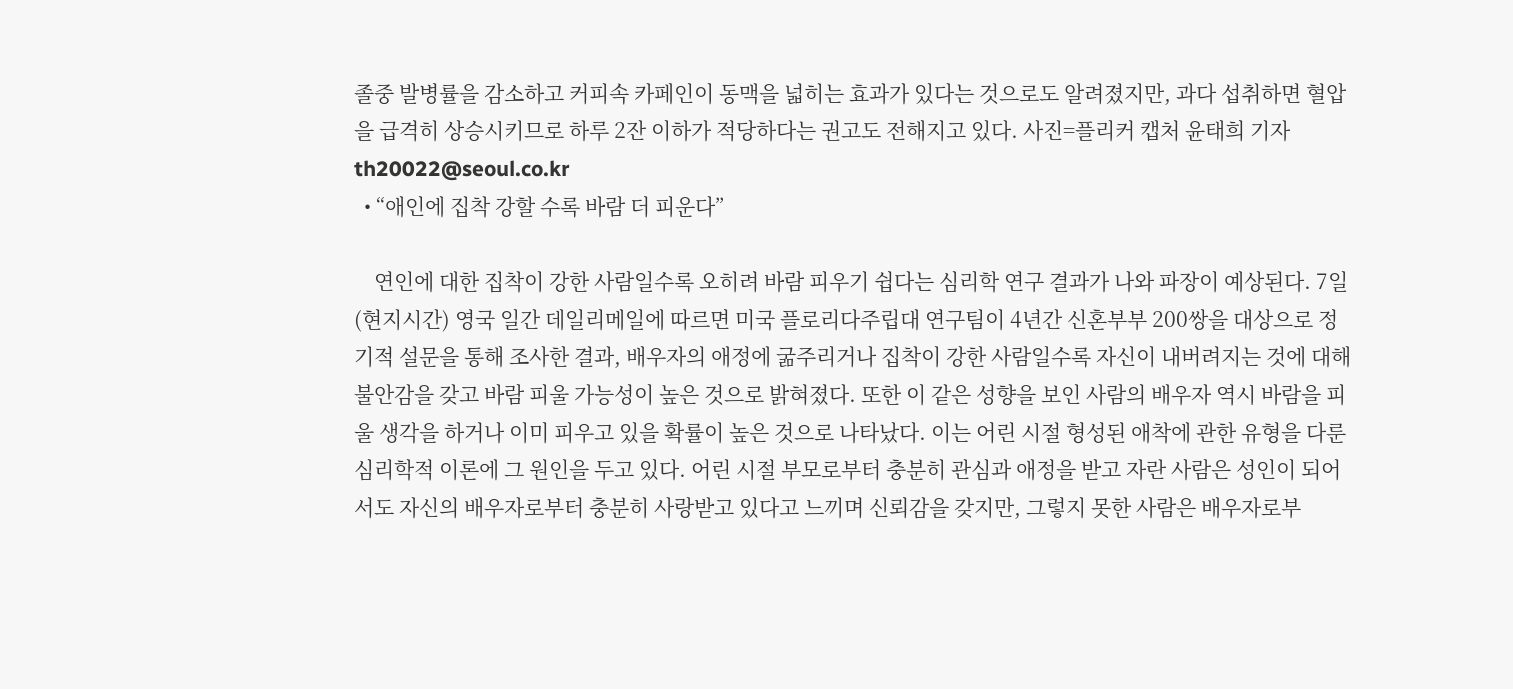졸중 발병률을 감소하고 커피속 카페인이 동맥을 넓히는 효과가 있다는 것으로도 알려졌지만, 과다 섭취하면 혈압을 급격히 상승시키므로 하루 2잔 이하가 적당하다는 권고도 전해지고 있다. 사진=플리커 캡처 윤태희 기자 th20022@seoul.co.kr
  • “애인에 집착 강할 수록 바람 더 피운다”

    연인에 대한 집착이 강한 사람일수록 오히려 바람 피우기 쉽다는 심리학 연구 결과가 나와 파장이 예상된다. 7일(현지시간) 영국 일간 데일리메일에 따르면 미국 플로리다주립대 연구팀이 4년간 신혼부부 200쌍을 대상으로 정기적 설문을 통해 조사한 결과, 배우자의 애정에 굶주리거나 집착이 강한 사람일수록 자신이 내버려지는 것에 대해 불안감을 갖고 바람 피울 가능성이 높은 것으로 밝혀졌다. 또한 이 같은 성향을 보인 사람의 배우자 역시 바람을 피울 생각을 하거나 이미 피우고 있을 확률이 높은 것으로 나타났다. 이는 어린 시절 형성된 애착에 관한 유형을 다룬 심리학적 이론에 그 원인을 두고 있다. 어린 시절 부모로부터 충분히 관심과 애정을 받고 자란 사람은 성인이 되어서도 자신의 배우자로부터 충분히 사랑받고 있다고 느끼며 신뢰감을 갖지만, 그렇지 못한 사람은 배우자로부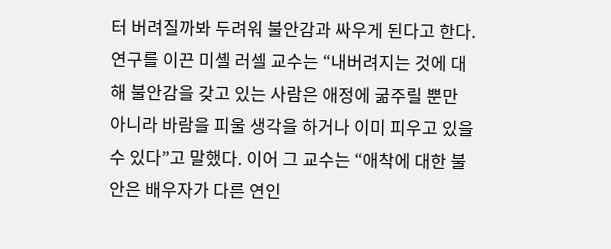터 버려질까봐 두려워 불안감과 싸우게 된다고 한다. 연구를 이끈 미셸 러셀 교수는 “내버려지는 것에 대해 불안감을 갖고 있는 사람은 애정에 굶주릴 뿐만 아니라 바람을 피울 생각을 하거나 이미 피우고 있을 수 있다”고 말했다. 이어 그 교수는 “애착에 대한 불안은 배우자가 다른 연인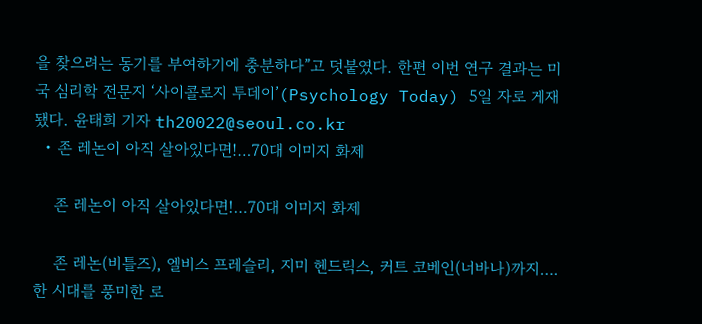을 찾으려는 동기를 부여하기에 충분하다”고 덧붙였다. 한편 이번 연구 결과는 미국 심리학 전문지 ‘사이콜로지 투데이’(Psychology Today) 5일 자로 게재됐다. 윤태희 기자 th20022@seoul.co.kr
  • 존 레논이 아직 살아있다면!…70대 이미지 화제

    존 레논이 아직 살아있다면!…70대 이미지 화제

    존 레논(비틀즈), 엘비스 프레슬리, 지미 헨드릭스, 커트 코베인(너바나)까지…. 한 시대를 풍미한 로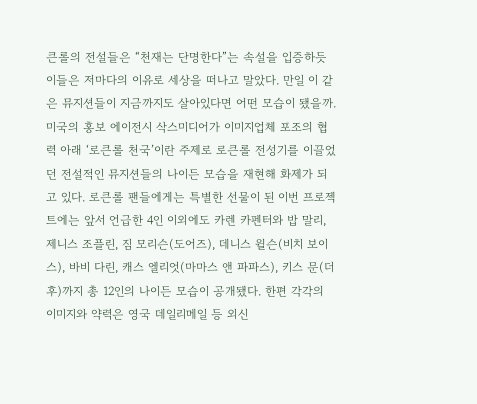큰롤의 전설들은 “천재는 단명한다”는 속설을 입증하듯 이들은 저마다의 이유로 세상을 떠나고 말았다. 만일 이 같은 뮤지션들이 지금까지도 살아있다면 어떤 모습이 됐을까. 미국의 홍보 에이전시 삭스미디어가 이미지업체 포조의 협력 아래 ‘로큰롤 천국’이란 주제로 로큰롤 전성기를 이끌었던 전설적인 뮤지션들의 나이든 모습을 재현해 화제가 되고 있다. 로큰롤 팬들에게는 특별한 선물이 된 이번 프로젝트에는 앞서 언급한 4인 이외에도 카렌 카펜터와 밥 말리, 제니스 조플린, 짐 모리슨(도어즈), 데니스 윌슨(비치 보이스), 바비 다린, 캐스 엘리엇(마마스 앤 파파스), 키스 문(더 후)까지 총 12인의 나이든 모습이 공개됐다. 한편 각각의 이미지와 약력은 영국 데일리메일 등 외신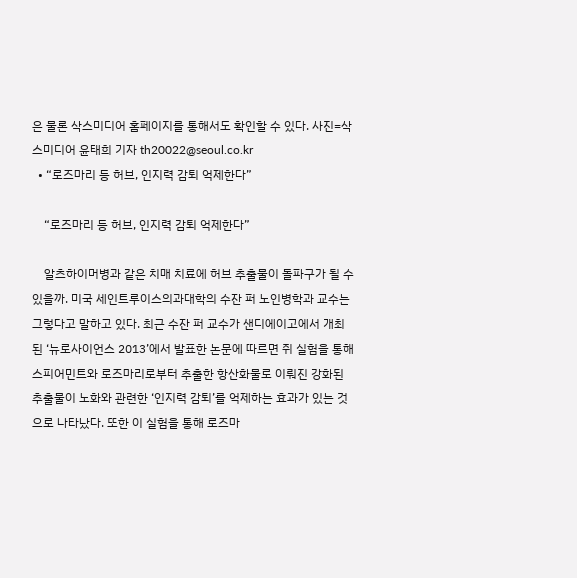은 물론 삭스미디어 홈페이지를 통해서도 확인할 수 있다. 사진=삭스미디어 윤태희 기자 th20022@seoul.co.kr
  • “로즈마리 등 허브, 인지력 감퇴 억제한다”

    “로즈마리 등 허브, 인지력 감퇴 억제한다”

    알츠하이머병과 같은 치매 치료에 허브 추출물이 돌파구가 될 수 있을까. 미국 세인트루이스의과대학의 수잔 퍼 노인병학과 교수는 그렇다고 말하고 있다. 최근 수잔 퍼 교수가 샌디에이고에서 개최된 ‘뉴로사이언스 2013’에서 발표한 논문에 따르면 쥐 실험을 통해 스피어민트와 로즈마리로부터 추출한 항산화물로 이뤄진 강화된 추출물이 노화와 관련한 ‘인지력 감퇴’를 억제하는 효과가 있는 것으로 나타났다. 또한 이 실험을 통해 로즈마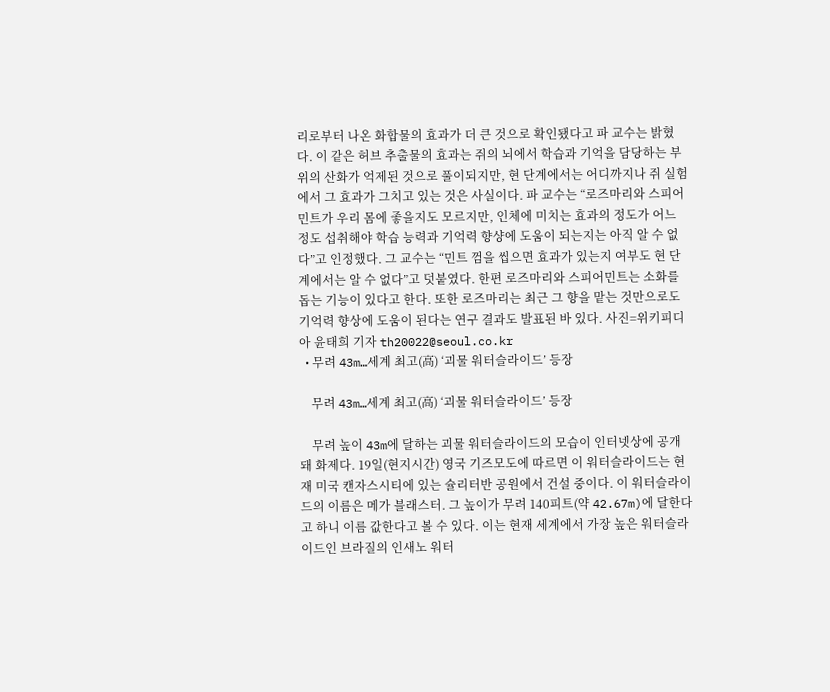리로부터 나온 화합물의 효과가 더 큰 것으로 확인됐다고 파 교수는 밝혔다. 이 같은 허브 추출물의 효과는 쥐의 뇌에서 학습과 기억을 담당하는 부위의 산화가 억제된 것으로 풀이되지만, 현 단계에서는 어디까지나 쥐 실험에서 그 효과가 그치고 있는 것은 사실이다. 파 교수는 “로즈마리와 스피어민트가 우리 몸에 좋을지도 모르지만, 인체에 미치는 효과의 정도가 어느 정도 섭취해야 학습 능력과 기억력 향샹에 도움이 되는지는 아직 알 수 없다”고 인정했다. 그 교수는 “민트 껌을 씹으면 효과가 있는지 여부도 현 단계에서는 알 수 없다”고 덧붙였다. 한편 로즈마리와 스피어민트는 소화를 돕는 기능이 있다고 한다. 또한 로즈마리는 최근 그 향을 맡는 것만으로도 기억력 향상에 도움이 된다는 연구 결과도 발표된 바 있다. 사진=위키피디아 윤태희 기자 th20022@seoul.co.kr
  • 무려 43m…세계 최고(高) ‘괴물 워터슬라이드’ 등장

    무려 43m…세계 최고(高) ‘괴물 워터슬라이드’ 등장

    무려 높이 43m에 달하는 괴물 워터슬라이드의 모습이 인터넷상에 공개돼 화제다. 19일(현지시간) 영국 기즈모도에 따르면 이 워터슬라이드는 현재 미국 캔자스시티에 있는 슐리터반 공원에서 건설 중이다. 이 워터슬라이드의 이름은 메가 블래스터. 그 높이가 무려 140피트(약 42.67m)에 달한다고 하니 이름 값한다고 볼 수 있다. 이는 현재 세계에서 가장 높은 워터슬라이드인 브라질의 인새노 워터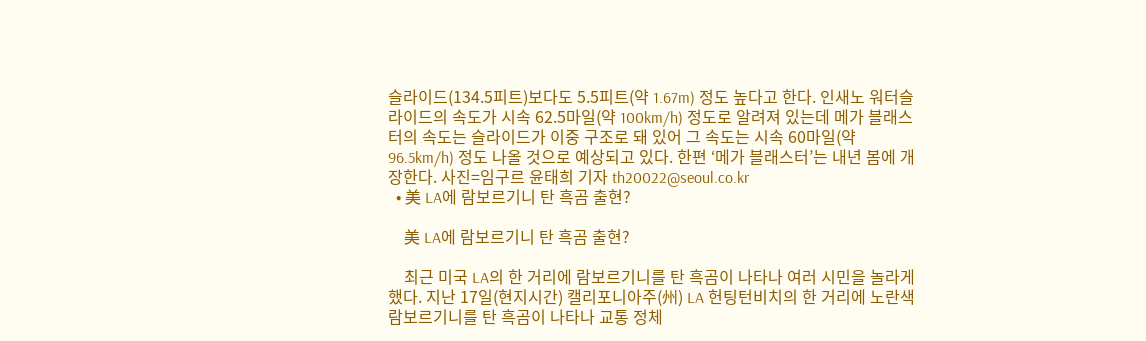슬라이드(134.5피트)보다도 5.5피트(약 1.67m) 정도 높다고 한다. 인새노 워터슬라이드의 속도가 시속 62.5마일(약 100km/h) 정도로 알려져 있는데 메가 블래스터의 속도는 슬라이드가 이중 구조로 돼 있어 그 속도는 시속 60마일(약 96.5km/h) 정도 나올 것으로 예상되고 있다. 한편 ‘메가 블래스터’는 내년 봄에 개장한다. 사진=임구르 윤태희 기자 th20022@seoul.co.kr
  • 美 LA에 람보르기니 탄 흑곰 출현?

    美 LA에 람보르기니 탄 흑곰 출현?

    최근 미국 LA의 한 거리에 람보르기니를 탄 흑곰이 나타나 여러 시민을 놀라게 했다. 지난 17일(현지시간) 캘리포니아주(州) LA 헌팅턴비치의 한 거리에 노란색 람보르기니를 탄 흑곰이 나타나 교통 정체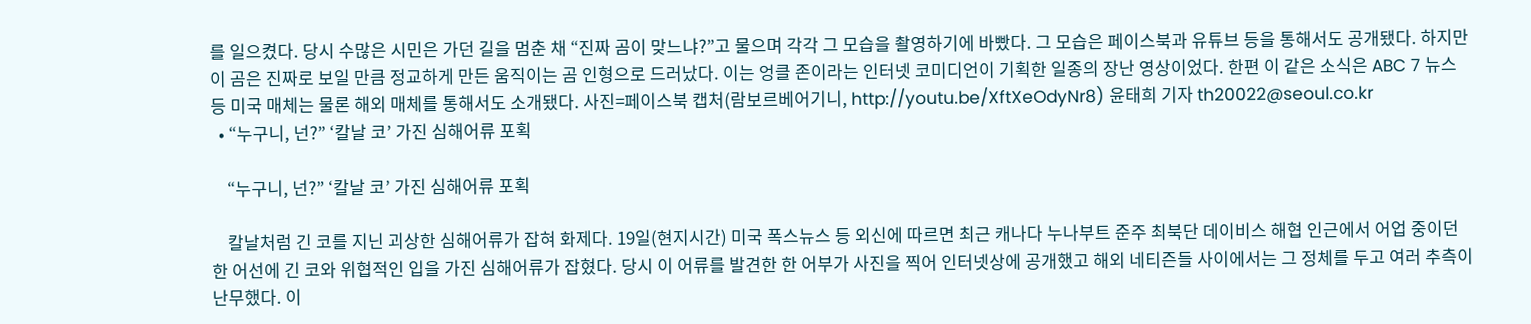를 일으켰다. 당시 수많은 시민은 가던 길을 멈춘 채 “진짜 곰이 맞느냐?”고 물으며 각각 그 모습을 촬영하기에 바빴다. 그 모습은 페이스북과 유튜브 등을 통해서도 공개됐다. 하지만 이 곰은 진짜로 보일 만큼 정교하게 만든 움직이는 곰 인형으로 드러났다. 이는 엉클 존이라는 인터넷 코미디언이 기획한 일종의 장난 영상이었다. 한편 이 같은 소식은 ABC 7 뉴스 등 미국 매체는 물론 해외 매체를 통해서도 소개됐다. 사진=페이스북 캡처(람보르베어기니, http://youtu.be/XftXeOdyNr8) 윤태희 기자 th20022@seoul.co.kr
  • “누구니, 넌?” ‘칼날 코’ 가진 심해어류 포획

    “누구니, 넌?” ‘칼날 코’ 가진 심해어류 포획

    칼날처럼 긴 코를 지닌 괴상한 심해어류가 잡혀 화제다. 19일(현지시간) 미국 폭스뉴스 등 외신에 따르면 최근 캐나다 누나부트 준주 최북단 데이비스 해협 인근에서 어업 중이던 한 어선에 긴 코와 위협적인 입을 가진 심해어류가 잡혔다. 당시 이 어류를 발견한 한 어부가 사진을 찍어 인터넷상에 공개했고 해외 네티즌들 사이에서는 그 정체를 두고 여러 추측이 난무했다. 이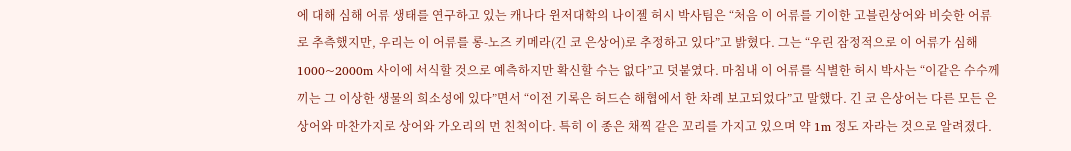에 대해 심해 어류 생태를 연구하고 있는 캐나다 윈저대학의 나이젤 허시 박사팀은 “처음 이 어류를 기이한 고블린상어와 비슷한 어류로 추측했지만, 우리는 이 어류를 롱-노즈 키메라(긴 코 은상어)로 추정하고 있다”고 밝혔다. 그는 “우린 잠정적으로 이 어류가 심해 1000~2000m 사이에 서식할 것으로 예측하지만 확신할 수는 없다”고 덧붙였다. 마침내 이 어류를 식별한 허시 박사는 “이같은 수수께끼는 그 이상한 생물의 희소성에 있다”면서 “이전 기록은 허드슨 해협에서 한 차례 보고되었다”고 말했다. 긴 코 은상어는 다른 모든 은상어와 마찬가지로 상어와 가오리의 먼 친척이다. 특히 이 종은 채찍 같은 꼬리를 가지고 있으며 약 1m 정도 자라는 것으로 알려졌다.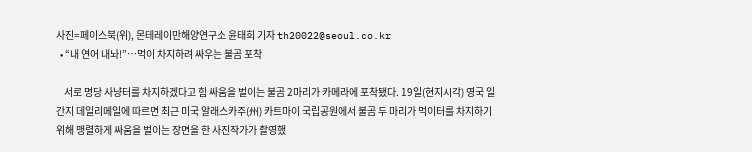사진=페이스북(위), 몬테레이만해양연구소 윤태희 기자 th20022@seoul.co.kr
  • “내 연어 내놔!”…먹이 차지하려 싸우는 불곰 포착

    서로 명당 사냥터를 차지하겠다고 힘 싸움을 벌이는 불곰 2마리가 카메라에 포착됐다. 19일(현지시각) 영국 일간지 데일리메일에 따르면 최근 미국 알래스카주(州) 카트마이 국립공원에서 불곰 두 마리가 먹이터를 차지하기 위해 맹렬하게 싸움을 벌이는 장면을 한 사진작가가 촬영했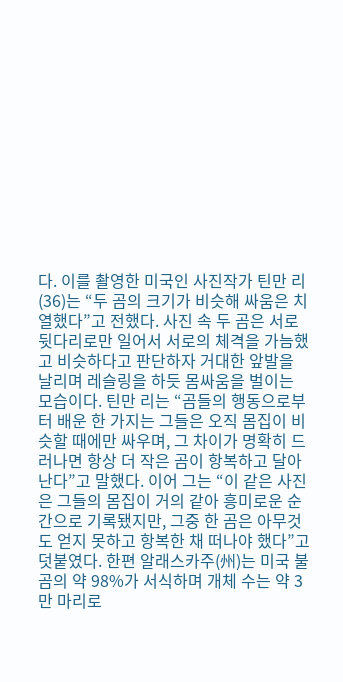다. 이를 촬영한 미국인 사진작가 틴만 리(36)는 “두 곰의 크기가 비슷해 싸움은 치열했다”고 전했다. 사진 속 두 곰은 서로 뒷다리로만 일어서 서로의 체격을 가늠했고 비슷하다고 판단하자 거대한 앞발을 날리며 레슬링을 하듯 몸싸움을 벌이는 모습이다. 틴만 리는 “곰들의 행동으로부터 배운 한 가지는 그들은 오직 몸집이 비슷할 때에만 싸우며, 그 차이가 명확히 드러나면 항상 더 작은 곰이 항복하고 달아난다”고 말했다. 이어 그는 “이 같은 사진은 그들의 몸집이 거의 같아 흥미로운 순간으로 기록됐지만, 그중 한 곰은 아무것도 얻지 못하고 항복한 채 떠나야 했다”고 덧붙였다. 한편 알래스카주(州)는 미국 불곰의 약 98%가 서식하며 개체 수는 약 3만 마리로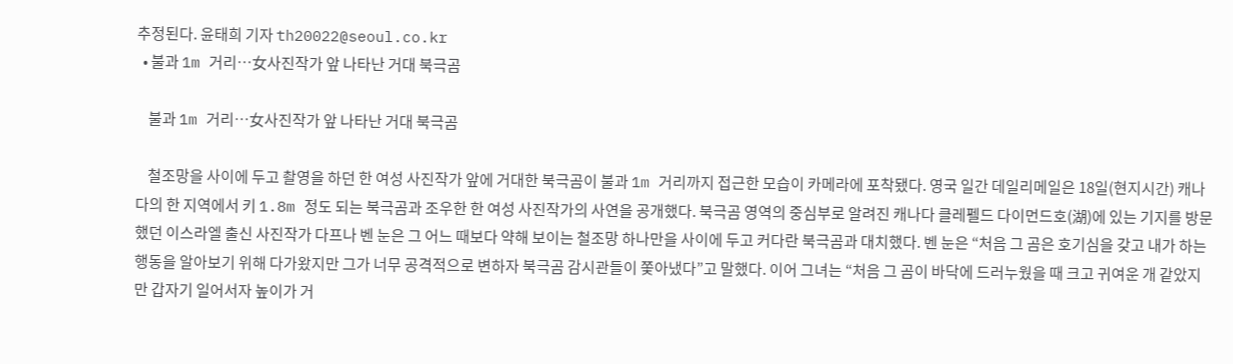추정된다. 윤태희 기자 th20022@seoul.co.kr
  • 불과 1m 거리…女사진작가 앞 나타난 거대 북극곰

    불과 1m 거리…女사진작가 앞 나타난 거대 북극곰

    철조망을 사이에 두고 촬영을 하던 한 여성 사진작가 앞에 거대한 북극곰이 불과 1m 거리까지 접근한 모습이 카메라에 포착됐다. 영국 일간 데일리메일은 18일(현지시간) 캐나다의 한 지역에서 키 1.8m 정도 되는 북극곰과 조우한 한 여성 사진작가의 사연을 공개했다. 북극곰 영역의 중심부로 알려진 캐나다 클레펠드 다이먼드호(湖)에 있는 기지를 방문했던 이스라엘 출신 사진작가 다프나 벤 눈은 그 어느 때보다 약해 보이는 철조망 하나만을 사이에 두고 커다란 북극곰과 대치했다. 벤 눈은 “처음 그 곰은 호기심을 갖고 내가 하는 행동을 알아보기 위해 다가왔지만 그가 너무 공격적으로 변하자 북극곰 감시관들이 쫓아냈다”고 말했다. 이어 그녀는 “처음 그 곰이 바닥에 드러누웠을 때 크고 귀여운 개 같았지만 갑자기 일어서자 높이가 거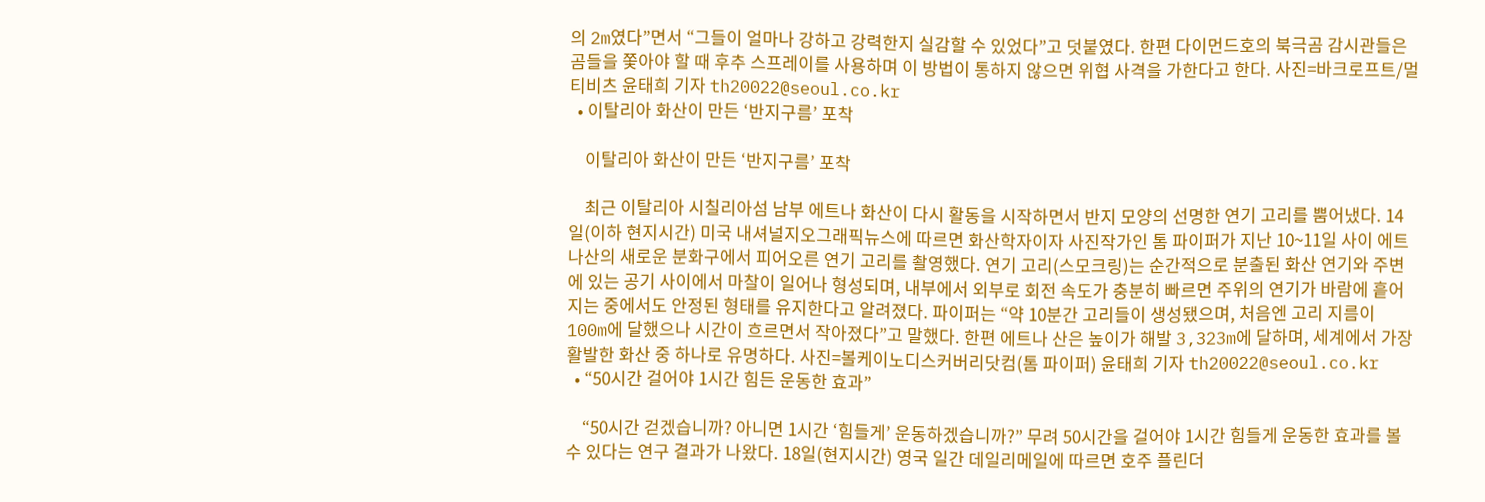의 2m였다”면서 “그들이 얼마나 강하고 강력한지 실감할 수 있었다”고 덧붙였다. 한편 다이먼드호의 북극곰 감시관들은 곰들을 쫓아야 할 때 후추 스프레이를 사용하며 이 방법이 통하지 않으면 위협 사격을 가한다고 한다. 사진=바크로프트/멀티비츠 윤태희 기자 th20022@seoul.co.kr
  • 이탈리아 화산이 만든 ‘반지구름’ 포착

    이탈리아 화산이 만든 ‘반지구름’ 포착

    최근 이탈리아 시칠리아섬 남부 에트나 화산이 다시 활동을 시작하면서 반지 모양의 선명한 연기 고리를 뿜어냈다. 14일(이하 현지시간) 미국 내셔널지오그래픽뉴스에 따르면 화산학자이자 사진작가인 톰 파이퍼가 지난 10~11일 사이 에트나산의 새로운 분화구에서 피어오른 연기 고리를 촬영했다. 연기 고리(스모크링)는 순간적으로 분출된 화산 연기와 주변에 있는 공기 사이에서 마찰이 일어나 형성되며, 내부에서 외부로 회전 속도가 충분히 빠르면 주위의 연기가 바람에 흩어지는 중에서도 안정된 형태를 유지한다고 알려졌다. 파이퍼는 “약 10분간 고리들이 생성됐으며, 처음엔 고리 지름이 100m에 달했으나 시간이 흐르면서 작아졌다”고 말했다. 한편 에트나 산은 높이가 해발 3,323m에 달하며, 세계에서 가장 활발한 화산 중 하나로 유명하다. 사진=볼케이노디스커버리닷컴(톰 파이퍼) 윤태희 기자 th20022@seoul.co.kr
  • “50시간 걸어야 1시간 힘든 운동한 효과”

    “50시간 걷겠습니까? 아니면 1시간 ‘힘들게’ 운동하겠습니까?” 무려 50시간을 걸어야 1시간 힘들게 운동한 효과를 볼 수 있다는 연구 결과가 나왔다. 18일(현지시간) 영국 일간 데일리메일에 따르면 호주 플린더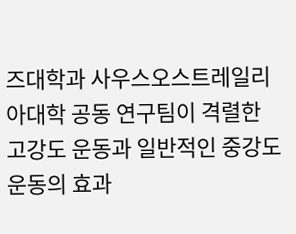즈대학과 사우스오스트레일리아대학 공동 연구팀이 격렬한 고강도 운동과 일반적인 중강도 운동의 효과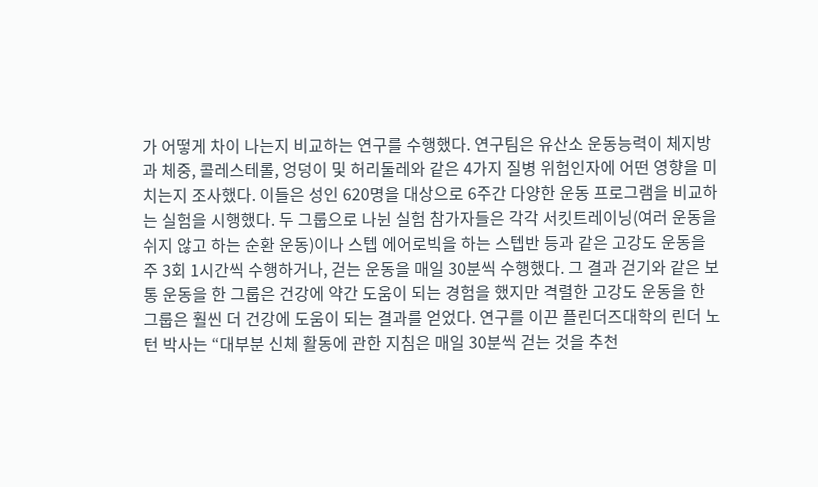가 어떻게 차이 나는지 비교하는 연구를 수행했다. 연구팀은 유산소 운동능력이 체지방과 체중, 콜레스테롤, 엉덩이 및 허리둘레와 같은 4가지 질병 위험인자에 어떤 영향을 미치는지 조사했다. 이들은 성인 620명을 대상으로 6주간 다양한 운동 프로그램을 비교하는 실험을 시행했다. 두 그룹으로 나뉜 실험 참가자들은 각각 서킷트레이닝(여러 운동을 쉬지 않고 하는 순환 운동)이나 스텝 에어로빅을 하는 스텝반 등과 같은 고강도 운동을 주 3회 1시간씩 수행하거나, 걷는 운동을 매일 30분씩 수행했다. 그 결과 걷기와 같은 보통 운동을 한 그룹은 건강에 약간 도움이 되는 경험을 했지만 격렬한 고강도 운동을 한 그룹은 훨씬 더 건강에 도움이 되는 결과를 얻었다. 연구를 이끈 플린더즈대학의 린더 노턴 박사는 “대부분 신체 활동에 관한 지침은 매일 30분씩 걷는 것을 추천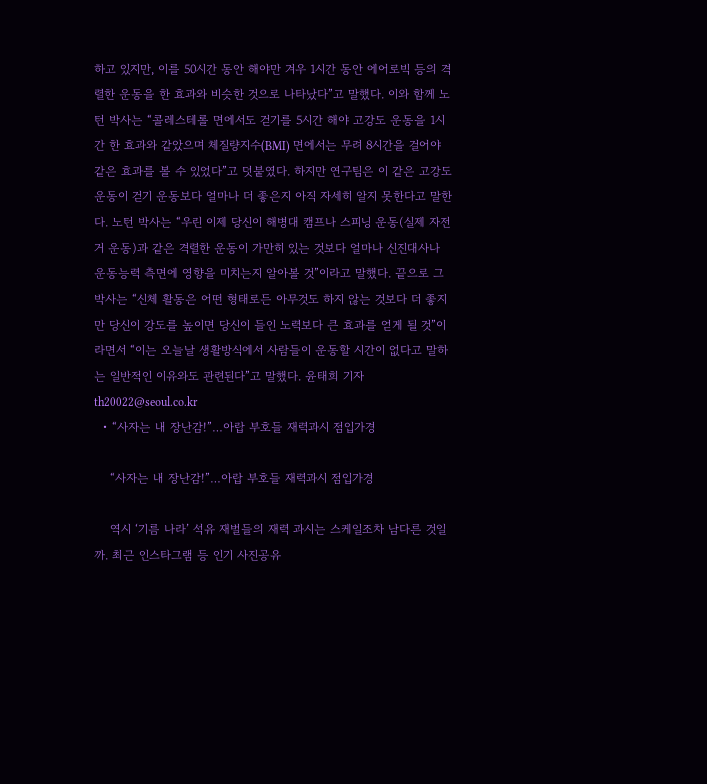하고 있지만, 이를 50시간 동안 해야만 겨우 1시간 동안 에어로빅 등의 격렬한 운동을 한 효과와 비슷한 것으로 나타났다”고 말했다. 이와 함께 노턴 박사는 “콜레스테롤 면에서도 걷기를 5시간 해야 고강도 운동을 1시간 한 효과와 같았으며 체질량지수(BMI) 면에서는 무려 8시간을 걸어야 같은 효과를 볼 수 있었다”고 덧붙였다. 하지만 연구팀은 이 같은 고강도 운동이 걷기 운동보다 얼마나 더 좋은지 아직 자세히 알지 못한다고 말한다. 노턴 박사는 “우린 이제 당신이 해병대 캠프나 스피닝 운동(실제 자전거 운동)과 같은 격렬한 운동이 가만히 있는 것보다 얼마나 신진대사나 운동능력 측면에 영향을 미치는지 알아볼 것”이라고 말했다. 끝으로 그 박사는 “신체 활동은 어떤 형태로든 아무것도 하지 않는 것보다 더 좋지만 당신이 강도를 높이면 당신이 들인 노력보다 큰 효과를 얻게 될 것”이라면서 “이는 오늘날 생활방식에서 사람들이 운동할 시간이 없다고 말하는 일반적인 이유와도 관련된다”고 말했다. 윤태희 기자 th20022@seoul.co.kr
  • “사자는 내 장난감!”…아랍 부호들 재력과시 점입가경

    “사자는 내 장난감!”…아랍 부호들 재력과시 점입가경

    역시 ‘기름 나라’ 석유 재벌들의 재력 과시는 스케일조차 남다른 것일까. 최근 인스타그램 등 인기 사진공유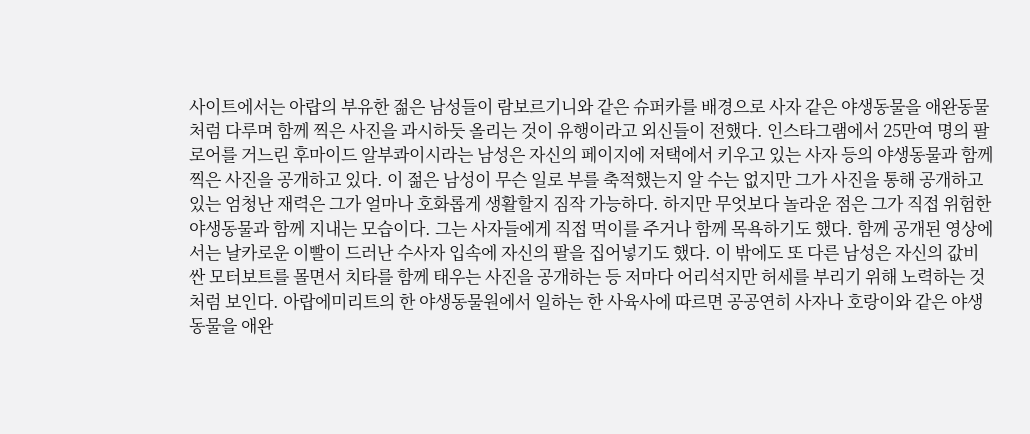사이트에서는 아랍의 부유한 젊은 남성들이 람보르기니와 같은 슈퍼카를 배경으로 사자 같은 야생동물을 애완동물처럼 다루며 함께 찍은 사진을 과시하듯 올리는 것이 유행이라고 외신들이 전했다. 인스타그램에서 25만여 명의 팔로어를 거느린 후마이드 알부콰이시라는 남성은 자신의 페이지에 저택에서 키우고 있는 사자 등의 야생동물과 함께 찍은 사진을 공개하고 있다. 이 젊은 남성이 무슨 일로 부를 축적했는지 알 수는 없지만 그가 사진을 통해 공개하고 있는 엄청난 재력은 그가 얼마나 호화롭게 생활할지 짐작 가능하다. 하지만 무엇보다 놀라운 점은 그가 직접 위험한 야생동물과 함께 지내는 모습이다. 그는 사자들에게 직접 먹이를 주거나 함께 목욕하기도 했다. 함께 공개된 영상에서는 날카로운 이빨이 드러난 수사자 입속에 자신의 팔을 집어넣기도 했다. 이 밖에도 또 다른 남성은 자신의 값비싼 모터보트를 몰면서 치타를 함께 태우는 사진을 공개하는 등 저마다 어리석지만 허세를 부리기 위해 노력하는 것처럼 보인다. 아랍에미리트의 한 야생동물원에서 일하는 한 사육사에 따르면 공공연히 사자나 호랑이와 같은 야생동물을 애완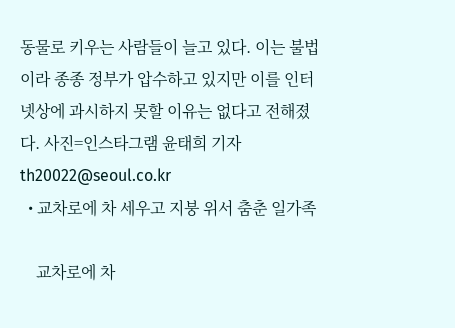동물로 키우는 사람들이 늘고 있다. 이는 불법이라 종종 정부가 압수하고 있지만 이를 인터넷상에 과시하지 못할 이유는 없다고 전해졌다. 사진=인스타그램 윤태희 기자 th20022@seoul.co.kr
  • 교차로에 차 세우고 지붕 위서 춤춘 일가족

    교차로에 차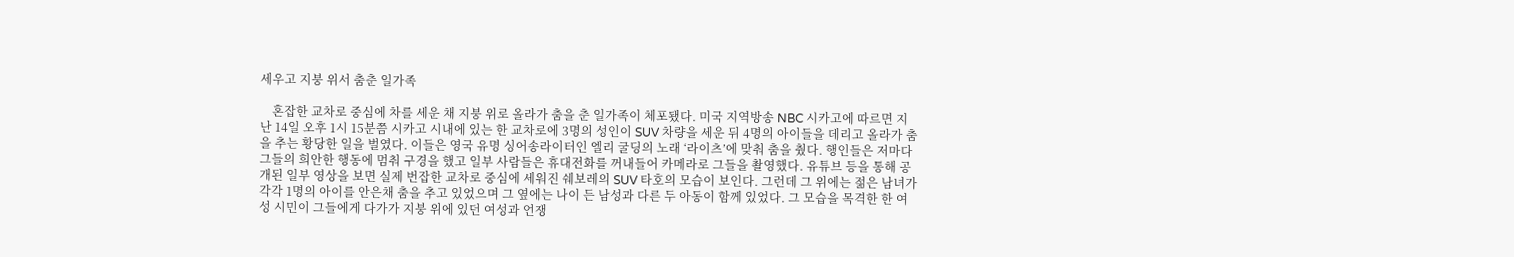세우고 지붕 위서 춤춘 일가족

    혼잡한 교차로 중심에 차를 세운 채 지붕 위로 올라가 춤을 춘 일가족이 체포됐다. 미국 지역방송 NBC 시카고에 따르면 지난 14일 오후 1시 15분쯤 시카고 시내에 있는 한 교차로에 3명의 성인이 SUV 차량을 세운 뒤 4명의 아이들을 데리고 올라가 춤을 추는 황당한 일을 벌였다. 이들은 영국 유명 싱어송라이터인 엘리 굴딩의 노래 ‘라이츠’에 맞춰 춤을 췄다. 행인들은 저마다 그들의 희안한 행동에 멈춰 구경을 했고 일부 사람들은 휴대전화를 꺼내들어 카메라로 그들을 촬영했다. 유튜브 등을 통해 공개된 일부 영상을 보면 실제 번잡한 교차로 중심에 세워진 쉐보레의 SUV 타호의 모습이 보인다. 그런데 그 위에는 젊은 남녀가 각각 1명의 아이를 안은채 춤을 추고 있었으며 그 옆에는 나이 든 남성과 다른 두 아동이 함께 있었다. 그 모습을 목격한 한 여성 시민이 그들에게 다가가 지붕 위에 있던 여성과 언쟁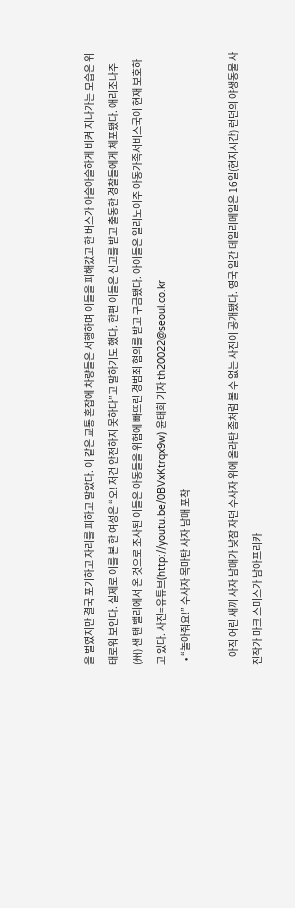을 벌였지만 결국 포기하고 자리를 피하고 말았다. 이 같은 교통 혼잡에 차량들은 서행하며 이들을 피해갔고 한 버스가 아슬아슬하게 비켜 지나가는 모습은 위태로워 보인다. 실제로 이를 본 한 여성은 “오! 저건 안전하지 못하다”고 말하기도 했다. 한편 이들은 신고를 받고 출동한 경찰들에게 체포됐다. 애리조나주(州) 샌 탠 밸리에서 온 것으로 조사된 이들은 아동들을 위험에 빠뜨린 경범죄 혐의를 받고 구금됐다. 아이들은 일리노이주 아동가족서비스국이 현재 보호하고 있다. 사진=유튜브(http://youtu.be/0BVxKtrqx9w) 윤태희 기자 th20022@seoul.co.kr
  • “놀아줘요!” 수사자 목마탄 사자 남매 포착

    아직 어린 새끼 사자 남매가 낮잠 자던 수사자 위에 올라탄 좀처럼 볼 수 없는 사진이 공개됐다. 영국 일간 데일리메일은 16일(현지시간) 런던의 야생동물 사진작가 마크 스미스가 남아프리카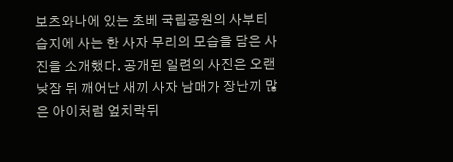보츠와나에 있는 초베 국립공원의 사부티 습지에 사는 한 사자 무리의 모습을 담은 사진을 소개했다. 공개된 일련의 사진은 오랜 낮잠 뒤 깨어난 새끼 사자 남매가 장난끼 많은 아이처럼 엎치락뒤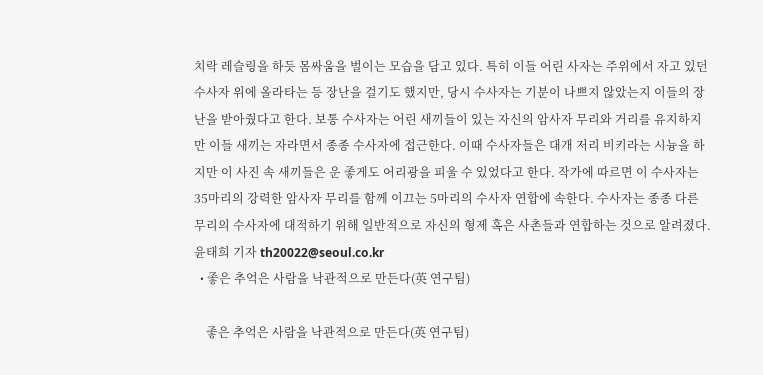치락 레슬링을 하듯 몸싸움을 벌이는 모습을 담고 있다. 특히 이들 어린 사자는 주위에서 자고 있던 수사자 위에 올라타는 등 장난을 걸기도 했지만, 당시 수사자는 기분이 나쁘지 않았는지 이들의 장난을 받아줬다고 한다. 보통 수사자는 어린 새끼들이 있는 자신의 암사자 무리와 거리를 유지하지만 이들 새끼는 자라면서 종종 수사자에 접근한다. 이때 수사자들은 대개 저리 비키라는 시늉을 하지만 이 사진 속 새끼들은 운 좋게도 어리광을 피울 수 있었다고 한다. 작가에 따르면 이 수사자는 35마리의 강력한 암사자 무리를 함께 이끄는 5마리의 수사자 연합에 속한다. 수사자는 종종 다른 무리의 수사자에 대적하기 위해 일반적으로 자신의 형제 혹은 사촌들과 연합하는 것으로 알려졌다. 윤태희 기자 th20022@seoul.co.kr
  • 좋은 추억은 사람을 낙관적으로 만든다(英 연구팀)

    좋은 추억은 사람을 낙관적으로 만든다(英 연구팀)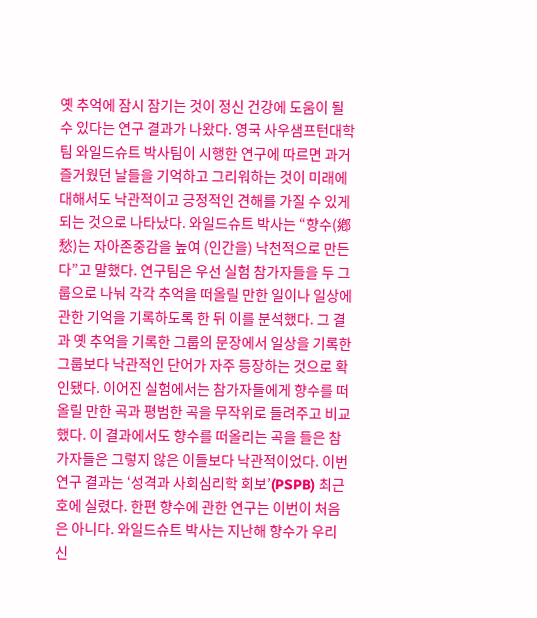옛 추억에 잠시 잠기는 것이 정신 건강에 도움이 될 수 있다는 연구 결과가 나왔다. 영국 사우샘프턴대학 팀 와일드슈트 박사팀이 시행한 연구에 따르면 과거 즐거웠던 날들을 기억하고 그리워하는 것이 미래에 대해서도 낙관적이고 긍정적인 견해를 가질 수 있게 되는 것으로 나타났다. 와일드슈트 박사는 “향수(鄕愁)는 자아존중감을 높여 (인간을) 낙천적으로 만든다”고 말했다. 연구팀은 우선 실험 참가자들을 두 그룹으로 나눠 각각 추억을 떠올릴 만한 일이나 일상에 관한 기억을 기록하도록 한 뒤 이를 분석했다. 그 결과 옛 추억을 기록한 그룹의 문장에서 일상을 기록한 그룹보다 낙관적인 단어가 자주 등장하는 것으로 확인됐다. 이어진 실험에서는 참가자들에게 향수를 떠올릴 만한 곡과 평범한 곡을 무작위로 들려주고 비교했다. 이 결과에서도 향수를 떠올리는 곡을 들은 참가자들은 그렇지 않은 이들보다 낙관적이었다. 이번 연구 결과는 ‘성격과 사회심리학 회보’(PSPB) 최근호에 실렸다. 한편 향수에 관한 연구는 이번이 처음은 아니다. 와일드슈트 박사는 지난해 향수가 우리 신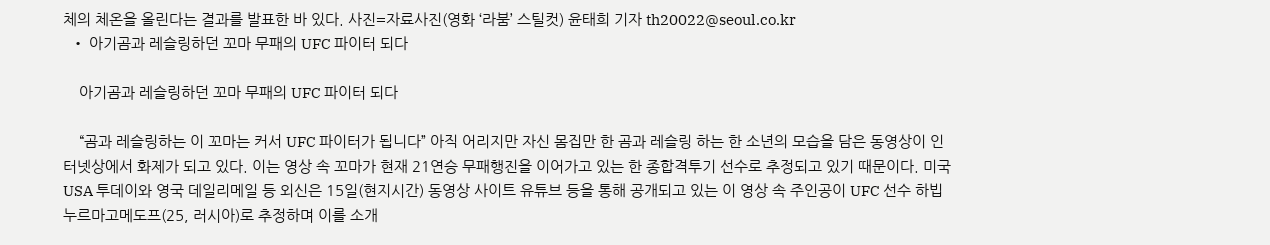체의 체온을 올린다는 결과를 발표한 바 있다. 사진=자료사진(영화 ‘라붐’ 스틸컷) 윤태희 기자 th20022@seoul.co.kr
  • 아기곰과 레슬링하던 꼬마 무패의 UFC 파이터 되다

    아기곰과 레슬링하던 꼬마 무패의 UFC 파이터 되다

    “곰과 레슬링하는 이 꼬마는 커서 UFC 파이터가 됩니다” 아직 어리지만 자신 몸집만 한 곰과 레슬링 하는 한 소년의 모습을 담은 동영상이 인터넷상에서 화제가 되고 있다. 이는 영상 속 꼬마가 현재 21연승 무패행진을 이어가고 있는 한 종합격투기 선수로 추정되고 있기 때문이다. 미국 USA 투데이와 영국 데일리메일 등 외신은 15일(현지시간) 동영상 사이트 유튜브 등을 통해 공개되고 있는 이 영상 속 주인공이 UFC 선수 하빕 누르마고메도프(25, 러시아)로 추정하며 이를 소개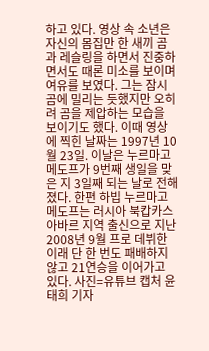하고 있다. 영상 속 소년은 자신의 몸집만 한 새끼 곰과 레슬링을 하면서 진중하면서도 때론 미소를 보이며 여유를 보였다. 그는 잠시 곰에 밀리는 듯했지만 오히려 곰을 제압하는 모습을 보이기도 했다. 이때 영상에 찍힌 날짜는 1997년 10월 23일. 이날은 누르마고메도프가 9번째 생일을 맞은 지 3일째 되는 날로 전해졌다. 한편 하빕 누르마고메도프는 러시아 북캅카스 아바르 지역 출신으로 지난 2008년 9월 프로 데뷔한 이래 단 한 번도 패배하지 않고 21연승을 이어가고 있다. 사진=유튜브 캡처 윤태희 기자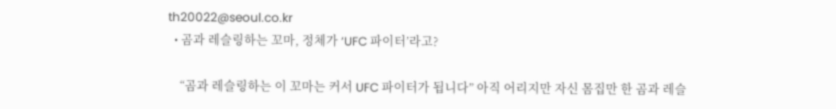th20022@seoul.co.kr
  • 곰과 레슬링하는 꼬마, 정체가 ‘UFC 파이터’라고?

    “곰과 레슬링하는 이 꼬마는 커서 UFC 파이터가 됩니다” 아직 어리지만 자신 몸집만 한 곰과 레슬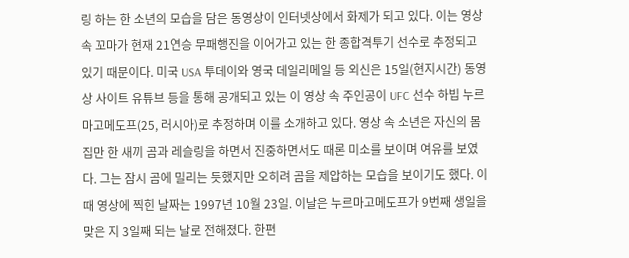링 하는 한 소년의 모습을 담은 동영상이 인터넷상에서 화제가 되고 있다. 이는 영상 속 꼬마가 현재 21연승 무패행진을 이어가고 있는 한 종합격투기 선수로 추정되고 있기 때문이다. 미국 USA 투데이와 영국 데일리메일 등 외신은 15일(현지시간) 동영상 사이트 유튜브 등을 통해 공개되고 있는 이 영상 속 주인공이 UFC 선수 하빕 누르마고메도프(25, 러시아)로 추정하며 이를 소개하고 있다. 영상 속 소년은 자신의 몸집만 한 새끼 곰과 레슬링을 하면서 진중하면서도 때론 미소를 보이며 여유를 보였다. 그는 잠시 곰에 밀리는 듯했지만 오히려 곰을 제압하는 모습을 보이기도 했다. 이때 영상에 찍힌 날짜는 1997년 10월 23일. 이날은 누르마고메도프가 9번째 생일을 맞은 지 3일째 되는 날로 전해졌다. 한편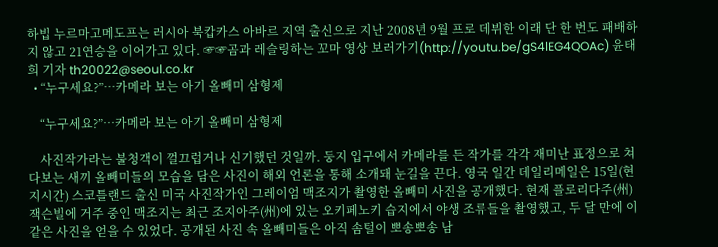하빕 누르마고메도프는 러시아 북캅카스 아바르 지역 출신으로 지난 2008년 9월 프로 데뷔한 이래 단 한 번도 패배하지 않고 21연승을 이어가고 있다. ☞☞곰과 레슬링하는 꼬마 영상 보러가기(http://youtu.be/gS4lEG4QOAc) 윤태희 기자 th20022@seoul.co.kr
  • “누구세요?”…카메라 보는 아기 올빼미 삼형제

    “누구세요?”…카메라 보는 아기 올빼미 삼형제

    사진작가라는 불청객이 껄끄럽거나 신기했던 것일까. 둥지 입구에서 카메라를 든 작가를 각각 재미난 표정으로 쳐다보는 새끼 올빼미들의 모습을 담은 사진이 해외 언론을 통해 소개돼 눈길을 끈다. 영국 일간 데일리메일은 15일(현지시간) 스코틀랜드 출신 미국 사진작가인 그레이엄 맥조지가 촬영한 올빼미 사진을 공개했다. 현재 플로리다주(州) 잭슨빌에 거주 중인 맥조지는 최근 조지아주(州)에 있는 오키페노키 습지에서 야생 조류들을 촬영했고, 두 달 만에 이 같은 사진을 얻을 수 있었다. 공개된 사진 속 올빼미들은 아직 솜털이 뽀송뽀송 남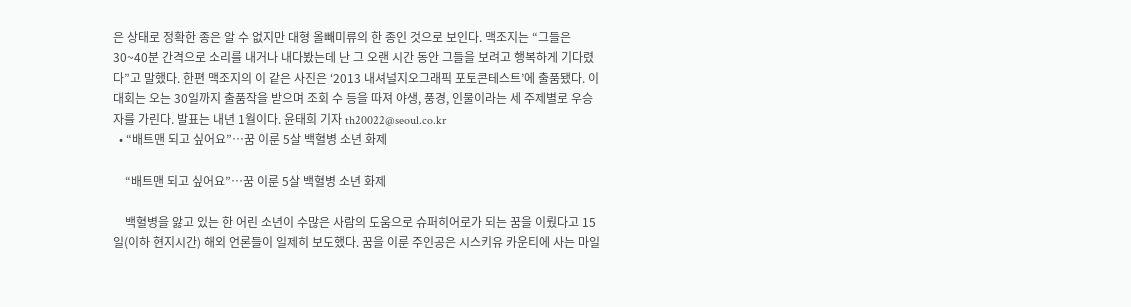은 상태로 정확한 종은 알 수 없지만 대형 올빼미류의 한 종인 것으로 보인다. 맥조지는 “그들은 30~40분 간격으로 소리를 내거나 내다봤는데 난 그 오랜 시간 동안 그들을 보려고 행복하게 기다렸다”고 말했다. 한편 맥조지의 이 같은 사진은 ‘2013 내셔널지오그래픽 포토콘테스트’에 출품됐다. 이 대회는 오는 30일까지 출품작을 받으며 조회 수 등을 따져 야생, 풍경, 인물이라는 세 주제별로 우승자를 가린다. 발표는 내년 1월이다. 윤태희 기자 th20022@seoul.co.kr
  • “배트맨 되고 싶어요”…꿈 이룬 5살 백혈병 소년 화제

    “배트맨 되고 싶어요”…꿈 이룬 5살 백혈병 소년 화제

    백혈병을 앓고 있는 한 어린 소년이 수많은 사람의 도움으로 슈퍼히어로가 되는 꿈을 이뤘다고 15일(이하 현지시간) 해외 언론들이 일제히 보도했다. 꿈을 이룬 주인공은 시스키유 카운티에 사는 마일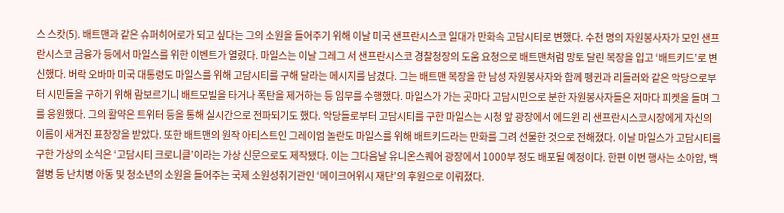스 스캇(5). 배트맨과 같은 슈퍼히어로가 되고 싶다는 그의 소원을 들어주기 위해 이날 미국 샌프란시스코 일대가 만화속 고담시티로 변했다. 수천 명의 자원봉사자가 모인 샌프란시스코 금융가 등에서 마일스를 위한 이벤트가 열렸다. 마일스는 이날 그레그 서 샌프란시스코 경찰청장의 도움 요청으로 배트맨처럼 망토 달린 복장을 입고 ‘배트키드’로 변신했다. 버락 오바마 미국 대통령도 마일스를 위해 고담시티를 구해 달라는 메시지를 남겼다. 그는 배트맨 복장을 한 남성 자원봉사자와 함께 펭귄과 리들러와 같은 악당으로부터 시민들을 구하기 위해 람보르기니 배트모빌을 타거나 폭탄을 제거하는 등 임무를 수행했다. 마일스가 가는 곳마다 고담시민으로 분한 자원봉사자들은 저마다 피켓을 들며 그를 응원했다. 그의 활약은 트위터 등을 통해 실시간으로 전파되기도 했다. 악당들로부터 고담시티를 구한 마일스는 시청 앞 광장에서 에드윈 리 샌프란시스코시장에게 자신의 이름이 새겨진 표창장을 받았다. 또한 배트맨의 원작 아티스트인 그레이엄 놀란도 마일스를 위해 배트키드라는 만화를 그려 선물한 것으로 전해졌다. 이날 마일스가 고담시티를 구한 가상의 소식은 ‘고담시티 크로니클’이라는 가상 신문으로도 제작됐다. 이는 그다음날 유니온스퀘어 광장에서 1000부 정도 배포될 예정이다. 한편 이번 행사는 소아암, 백혈병 등 난치병 아동 및 청소년의 소원을 들어주는 국제 소원성취기관인 ‘메이크어위시 재단’의 후원으로 이뤄졌다.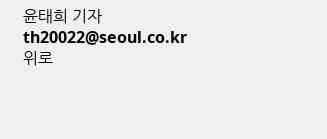윤태희 기자 th20022@seoul.co.kr
위로